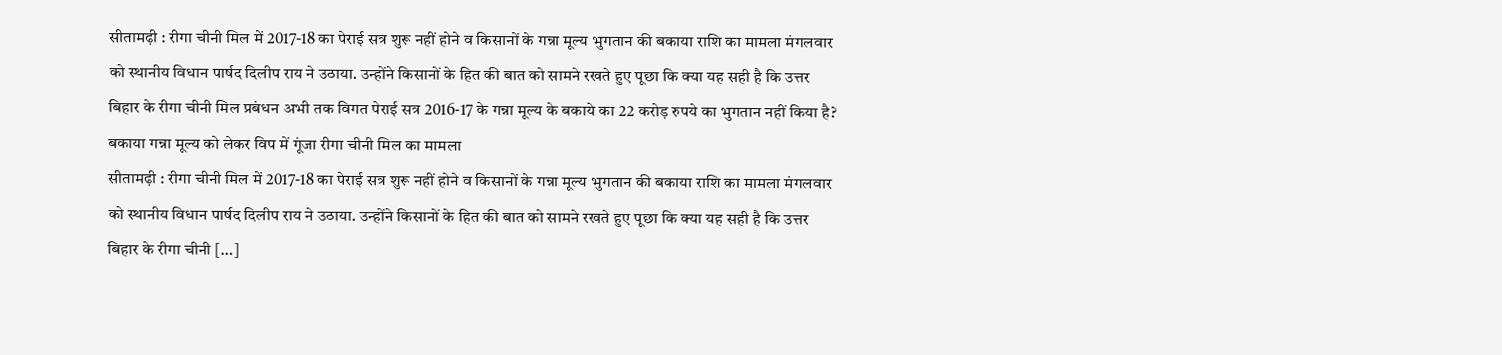सीतामढ़ी : रीगा चीनी मिल में 2017-18 का पेराई सत्र शुरू नहीं होने व किसानों के गन्ना मूल्य भुगतान की बकाया राशि का मामला मंगलवार को स्थानीय विधान पार्षद दिलीप राय ने उठाया. उन्होंने किसानों के हित की बात को सामने रखते हुए पूछा कि क्या यह सही है कि उत्तर बिहार के रीगा चीनी मिल प्रबंधन अभी तक विगत पेराई सत्र 2016-17 के गन्ना मूल्य के बकाये का 22 करोड़ रुपये का भुगतान नहीं किया है?
बकाया गन्ना मूल्य को लेकर विप में गूंजा रीगा चीनी मिल का मामला
सीतामढ़ी : रीगा चीनी मिल में 2017-18 का पेराई सत्र शुरू नहीं होने व किसानों के गन्ना मूल्य भुगतान की बकाया राशि का मामला मंगलवार को स्थानीय विधान पार्षद दिलीप राय ने उठाया. उन्होंने किसानों के हित की बात को सामने रखते हुए पूछा कि क्या यह सही है कि उत्तर बिहार के रीगा चीनी […]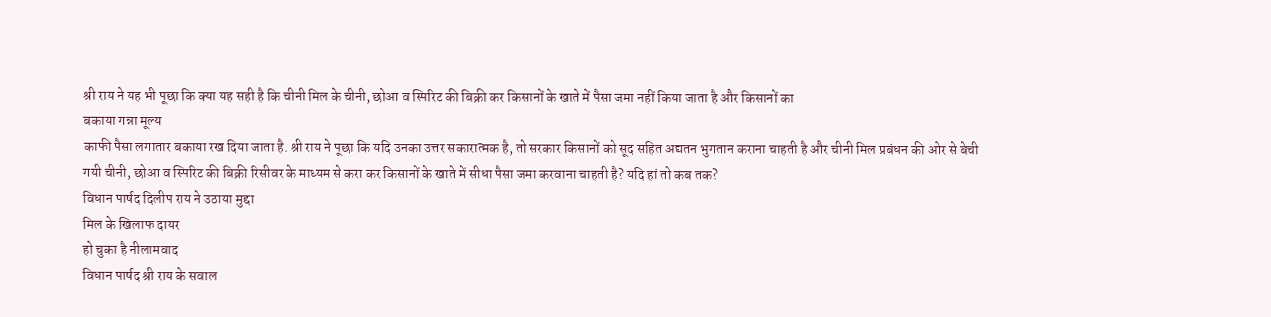श्री राय ने यह भी पूछा कि क्या यह सही है कि चीनी मिल के चीनी, छोआ व स्पिरिट की बिक्री कर किसानों के खाते में पैसा जमा नहीं किया जाता है और किसानों का
बकाया गन्ना मूल्य
काफी पैसा लगातार बकाया रख दिया जाता है. श्री राय ने पूछा कि यदि उनका उत्तर सकारात्मक है, तो सरकार किसानों को सूद सहित अद्यतन भुगतान कराना चाहती है और चीनी मिल प्रबंधन की ओर से बेची गयी चीनी, छोआ व स्पिरिट की बिक्री रिसीवर के माध्यम से करा कर किसानों के खाते में सीधा पैसा जमा करवाना चाहती है? यदि हां तो कब तक?
विधान पार्षद दिलीप राय ने उठाया मुद्दा
मिल के खिलाफ दायर
हो चुका है नीलामवाद
विधान पार्षद श्री राय के सवाल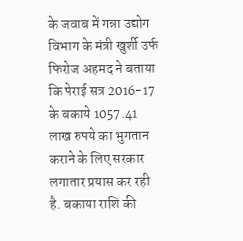के जवाब में गन्ना उद्योग विभाग के मंत्री खुर्शी उर्फ फिरोज अहमद ने बताया कि पेराई सत्र 2016-17 के बकाये 1057.41 लाख रुपये का भुगतान कराने के लिए सरकार लगातार प्रयास कर रही है. बकाया राशि की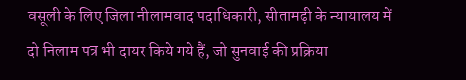वसूली के लिए जिला नीलामवाद पदाधिकारी, सीतामढ़ी के न्यायालय में दो निलाम पत्र भी दायर किये गये हैं, जो सुनवाई की प्रक्रिया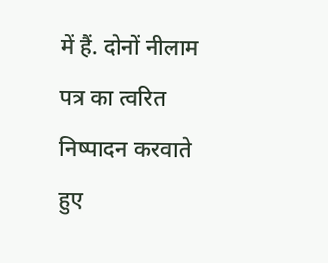में हैं. दोनों नीलाम पत्र का त्वरित निष्पादन करवाते हुए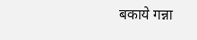बकाये गन्ना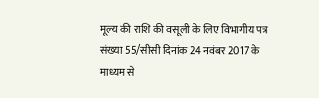मूल्य की राशि की वसूली के लिए विभागीय पत्र संख्या 55/सीसी दिनांक 24 नवंबर 2017 के माध्यम से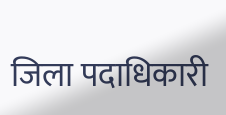जिला पदाधिकारी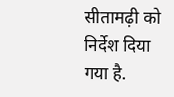सीतामढ़ी को निर्देश दिया गया है.